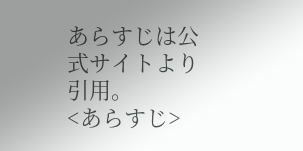あらすじは公式サイトより引用。
<あらすじ>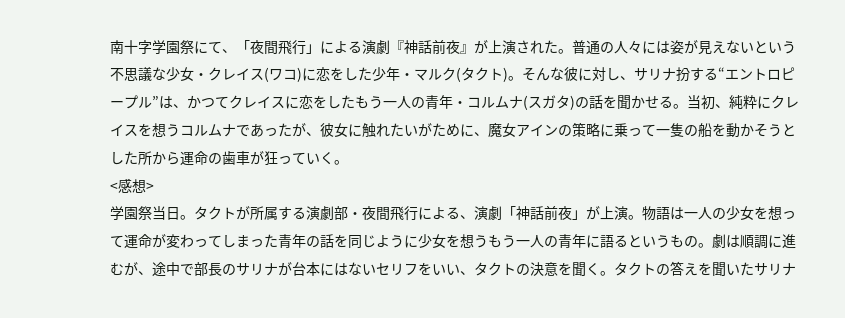南十字学園祭にて、「夜間飛行」による演劇『神話前夜』が上演された。普通の人々には姿が見えないという不思議な少女・クレイス(ワコ)に恋をした少年・マルク(タクト)。そんな彼に対し、サリナ扮する“エントロピープル”は、かつてクレイスに恋をしたもう一人の青年・コルムナ(スガタ)の話を聞かせる。当初、純粋にクレイスを想うコルムナであったが、彼女に触れたいがために、魔女アインの策略に乗って一隻の船を動かそうとした所から運命の歯車が狂っていく。
<感想>
学園祭当日。タクトが所属する演劇部・夜間飛行による、演劇「神話前夜」が上演。物語は一人の少女を想って運命が変わってしまった青年の話を同じように少女を想うもう一人の青年に語るというもの。劇は順調に進むが、途中で部長のサリナが台本にはないセリフをいい、タクトの決意を聞く。タクトの答えを聞いたサリナ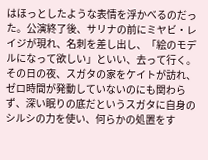はほっとしたような表情を浮かべるのだった。公演終了後、サリナの前にミヤビ・レイジが現れ、名刺を差し出し、「絵のモデルになって欲しい」といい、去って行く。その日の夜、スガタの家をケイトが訪れ、ゼロ時間が発動していないのにも関わらず、深い眠りの底だというスガタに自身のシルシの力を使い、何らかの処置をす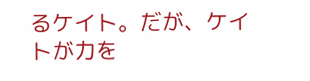るケイト。だが、ケイトが力を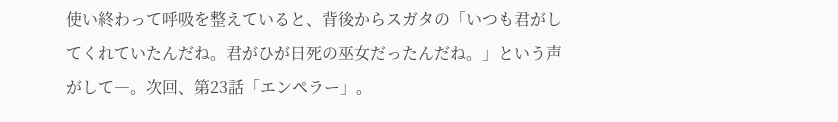使い終わって呼吸を整えていると、背後からスガタの「いつも君がしてくれていたんだね。君がひが日死の巫女だったんだね。」という声がして―。次回、第23話「エンペラー」。